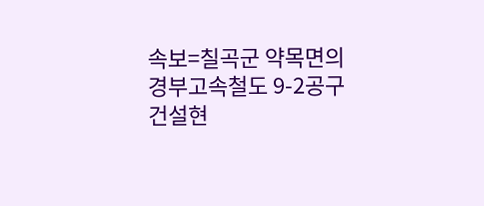속보=칠곡군 약목면의 경부고속철도 9-2공구 건설현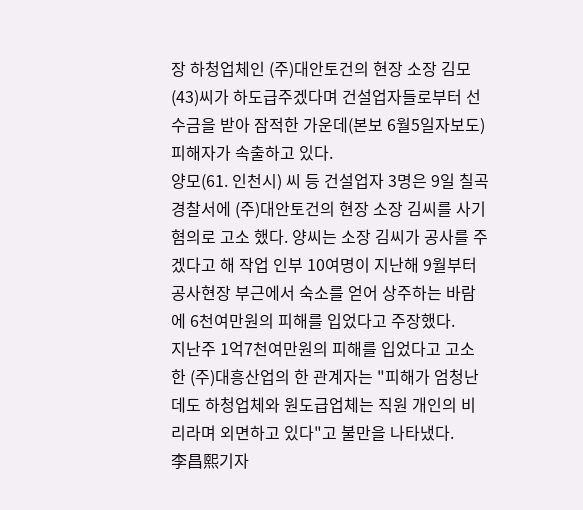장 하청업체인 (주)대안토건의 현장 소장 김모(43)씨가 하도급주겠다며 건설업자들로부터 선수금을 받아 잠적한 가운데(본보 6월5일자보도) 피해자가 속출하고 있다.
양모(61. 인천시) 씨 등 건설업자 3명은 9일 칠곡경찰서에 (주)대안토건의 현장 소장 김씨를 사기 혐의로 고소 했다. 양씨는 소장 김씨가 공사를 주겠다고 해 작업 인부 10여명이 지난해 9월부터 공사현장 부근에서 숙소를 얻어 상주하는 바람에 6천여만원의 피해를 입었다고 주장했다.
지난주 1억7천여만원의 피해를 입었다고 고소한 (주)대흥산업의 한 관계자는 "피해가 엄청난데도 하청업체와 원도급업체는 직원 개인의 비리라며 외면하고 있다"고 불만을 나타냈다.
李昌熙기자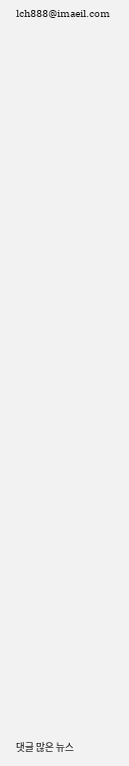lch888@imaeil.com


































댓글 많은 뉴스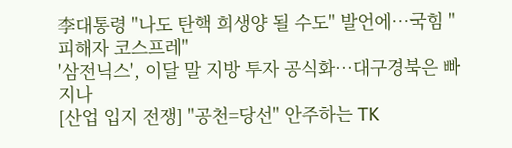李대통령 "나도 탄핵 희생양 될 수도" 발언에…국힘 "피해자 코스프레"
'삼전닉스', 이달 말 지방 투자 공식화…대구경북은 빠지나
[산업 입지 전쟁] "공천=당선" 안주하는 TK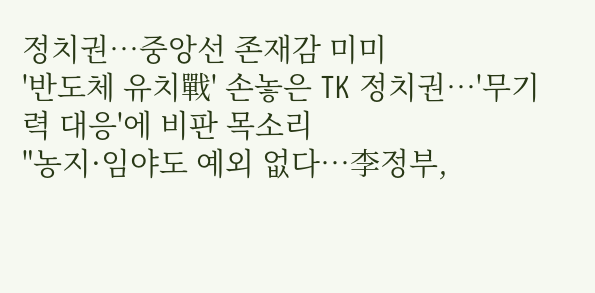정치권…중앙선 존재감 미미
'반도체 유치戰' 손놓은 TK 정치권…'무기력 대응'에 비판 목소리
"농지·임야도 예외 없다…李정부,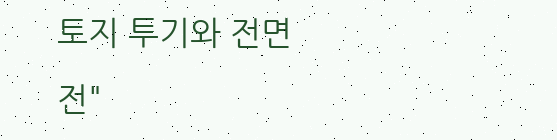토지 투기와 전면전"